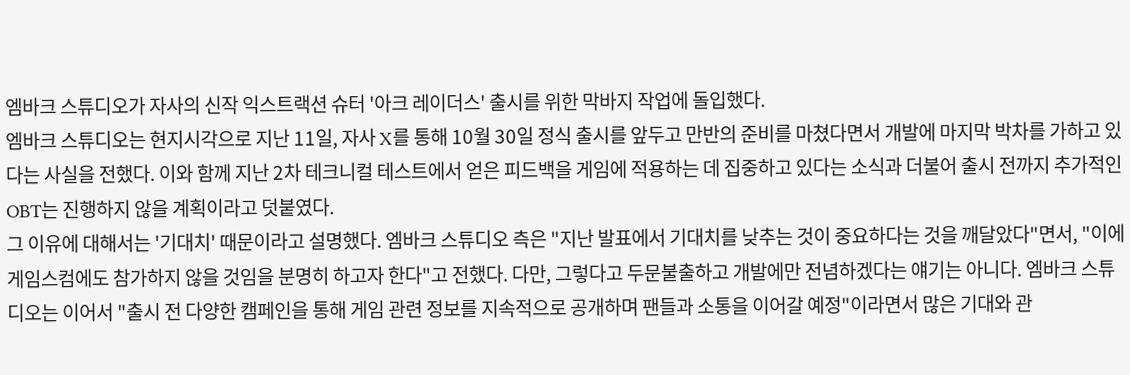엠바크 스튜디오가 자사의 신작 익스트랙션 슈터 '아크 레이더스' 출시를 위한 막바지 작업에 돌입했다.
엠바크 스튜디오는 현지시각으로 지난 11일, 자사 X를 통해 10월 30일 정식 출시를 앞두고 만반의 준비를 마쳤다면서 개발에 마지막 박차를 가하고 있다는 사실을 전했다. 이와 함께 지난 2차 테크니컬 테스트에서 얻은 피드백을 게임에 적용하는 데 집중하고 있다는 소식과 더불어 출시 전까지 추가적인 OBT는 진행하지 않을 계획이라고 덧붙였다.
그 이유에 대해서는 '기대치' 때문이라고 설명했다. 엠바크 스튜디오 측은 "지난 발표에서 기대치를 낮추는 것이 중요하다는 것을 깨달았다"면서, "이에 게임스컴에도 참가하지 않을 것임을 분명히 하고자 한다"고 전했다. 다만, 그렇다고 두문불출하고 개발에만 전념하겠다는 얘기는 아니다. 엠바크 스튜디오는 이어서 "출시 전 다양한 캠페인을 통해 게임 관련 정보를 지속적으로 공개하며 팬들과 소통을 이어갈 예정"이라면서 많은 기대와 관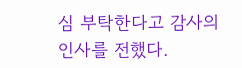심 부탁한다고 감사의 인사를 전했다.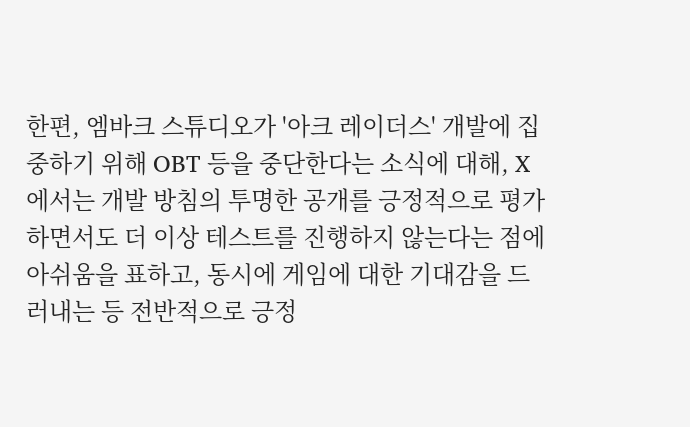한편, 엠바크 스튜디오가 '아크 레이더스' 개발에 집중하기 위해 OBT 등을 중단한다는 소식에 대해, X에서는 개발 방침의 투명한 공개를 긍정적으로 평가하면서도 더 이상 테스트를 진행하지 않는다는 점에 아쉬움을 표하고, 동시에 게임에 대한 기대감을 드러내는 등 전반적으로 긍정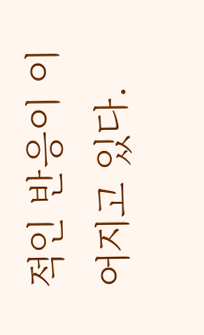적인 반응이 이어지고 있다.